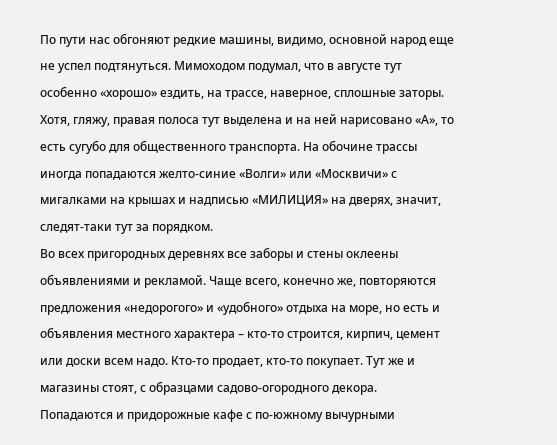По пути нас обгоняют редкие машины, видимо, основной народ еще не успел подтянуться. Мимоходом подумал, что в августе тут особенно «хорошо» ездить, на трассе, наверное, сплошные заторы. Хотя, гляжу, правая полоса тут выделена и на ней нарисовано «А», то есть сугубо для общественного транспорта. На обочине трассы иногда попадаются желто-синие «Волги» или «Москвичи» с мигалками на крышах и надписью «МИЛИЦИЯ» на дверях, значит, следят-таки тут за порядком.
Во всех пригородных деревнях все заборы и стены оклеены объявлениями и рекламой. Чаще всего, конечно же, повторяются предложения «недорогого» и «удобного» отдыха на море, но есть и объявления местного характера – кто-то строится, кирпич, цемент или доски всем надо. Кто-то продает, кто-то покупает. Тут же и магазины стоят, с образцами садово-огородного декора.
Попадаются и придорожные кафе с по-южному вычурными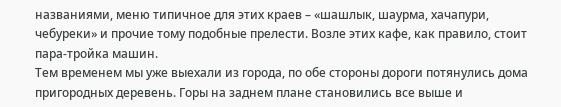названиями, меню типичное для этих краев – «шашлык, шаурма, хачапури, чебуреки» и прочие тому подобные прелести. Возле этих кафе, как правило, стоит пара-тройка машин.
Тем временем мы уже выехали из города, по обе стороны дороги потянулись дома пригородных деревень. Горы на заднем плане становились все выше и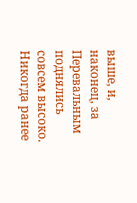выше, и, наконец, за Перевальным поднялись совсем высоко. Никогда ранее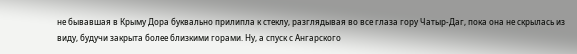не бывавшая в Крыму Дора буквально прилипла к стеклу, разглядывая во все глаза гору Чатыр-Даг, пока она не скрылась из виду, будучи закрыта более близкими горами. Ну, а спуск с Ангарского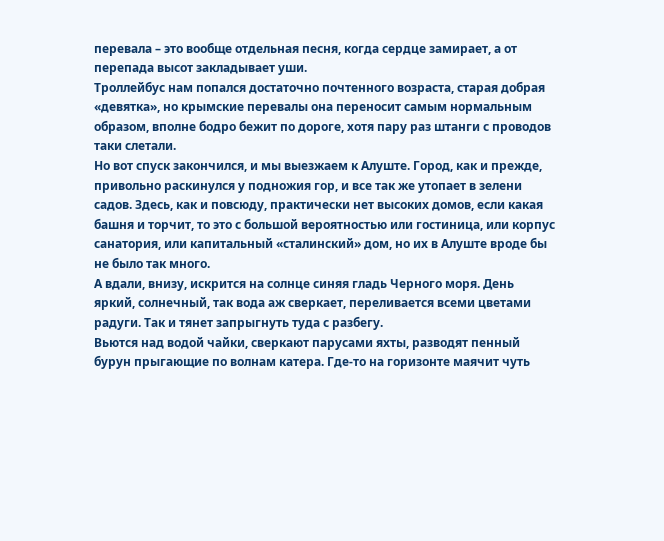перевала – это вообще отдельная песня, когда сердце замирает, а от перепада высот закладывает уши.
Троллейбус нам попался достаточно почтенного возраста, старая добрая «девятка», но крымские перевалы она переносит самым нормальным образом, вполне бодро бежит по дороге, хотя пару раз штанги с проводов таки слетали.
Но вот спуск закончился, и мы выезжаем к Алуште. Город, как и прежде, привольно раскинулся у подножия гор, и все так же утопает в зелени садов. Здесь, как и повсюду, практически нет высоких домов, если какая башня и торчит, то это с большой вероятностью или гостиница, или корпус санатория, или капитальный «сталинский» дом, но их в Алуште вроде бы не было так много.
А вдали, внизу, искрится на солнце синяя гладь Черного моря. День яркий, солнечный, так вода аж сверкает, переливается всеми цветами радуги. Так и тянет запрыгнуть туда с разбегу.
Вьются над водой чайки, сверкают парусами яхты, разводят пенный бурун прыгающие по волнам катера. Где-то на горизонте маячит чуть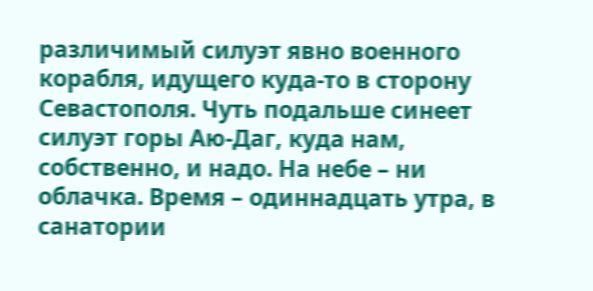различимый силуэт явно военного корабля, идущего куда-то в сторону Севастополя. Чуть подальше синеет силуэт горы Аю-Даг, куда нам, собственно, и надо. На небе – ни облачка. Время – одиннадцать утра, в санатории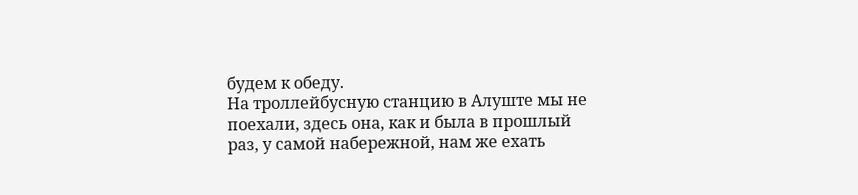будем к обеду.
На троллейбусную станцию в Алуште мы не поехали, здесь она, как и была в прошлый раз, у самой набережной, нам же ехать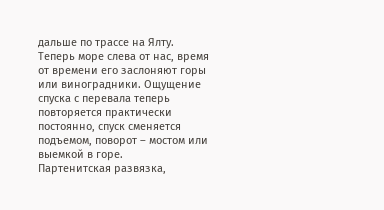дальше по трассе на Ялту.
Теперь море слева от нас, время от времени его заслоняют горы или виноградники. Ощущение спуска с перевала теперь повторяется практически постоянно, спуск сменяется подъемом, поворот – мостом или выемкой в горе.
Партенитская развязка,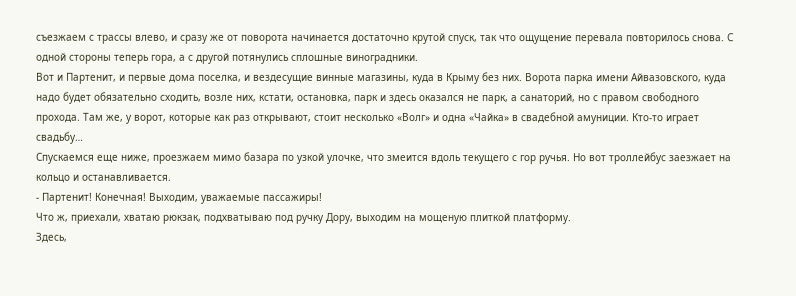съезжаем с трассы влево, и сразу же от поворота начинается достаточно крутой спуск, так что ощущение перевала повторилось снова. С одной стороны теперь гора, а с другой потянулись сплошные виноградники.
Вот и Партенит, и первые дома поселка, и вездесущие винные магазины, куда в Крыму без них. Ворота парка имени Айвазовского, куда надо будет обязательно сходить, возле них, кстати, остановка, парк и здесь оказался не парк, а санаторий, но с правом свободного прохода. Там же, у ворот, которые как раз открывают, стоит несколько «Волг» и одна «Чайка» в свадебной амуниции. Кто-то играет свадьбу…
Спускаемся еще ниже, проезжаем мимо базара по узкой улочке, что змеится вдоль текущего с гор ручья. Но вот троллейбус заезжает на кольцо и останавливается.
- Партенит! Конечная! Выходим, уважаемые пассажиры!
Что ж, приехали, хватаю рюкзак, подхватываю под ручку Дору, выходим на мощеную плиткой платформу.
Здесь,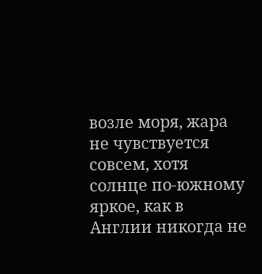возле моря, жара не чувствуется совсем, хотя солнце по-южному яркое, как в Англии никогда не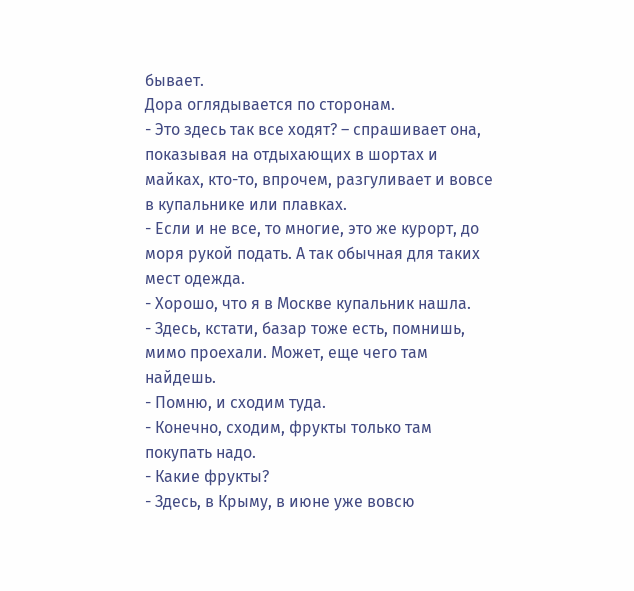бывает.
Дора оглядывается по сторонам.
- Это здесь так все ходят? – спрашивает она, показывая на отдыхающих в шортах и майках, кто-то, впрочем, разгуливает и вовсе в купальнике или плавках.
- Если и не все, то многие, это же курорт, до моря рукой подать. А так обычная для таких мест одежда.
- Хорошо, что я в Москве купальник нашла.
- Здесь, кстати, базар тоже есть, помнишь, мимо проехали. Может, еще чего там найдешь.
- Помню, и сходим туда.
- Конечно, сходим, фрукты только там покупать надо.
- Какие фрукты?
- Здесь, в Крыму, в июне уже вовсю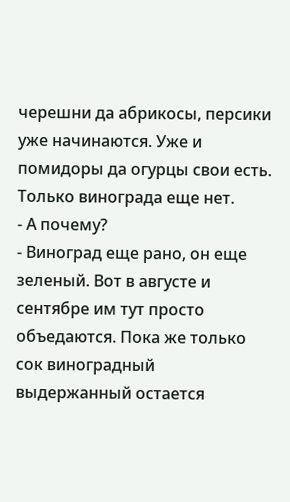черешни да абрикосы, персики уже начинаются. Уже и помидоры да огурцы свои есть. Только винограда еще нет.
- А почему?
- Виноград еще рано, он еще зеленый. Вот в августе и сентябре им тут просто объедаются. Пока же только сок виноградный выдержанный остается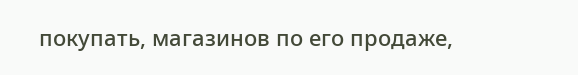покупать, магазинов по его продаже,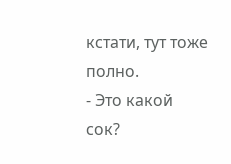кстати, тут тоже полно.
- Это какой сок?